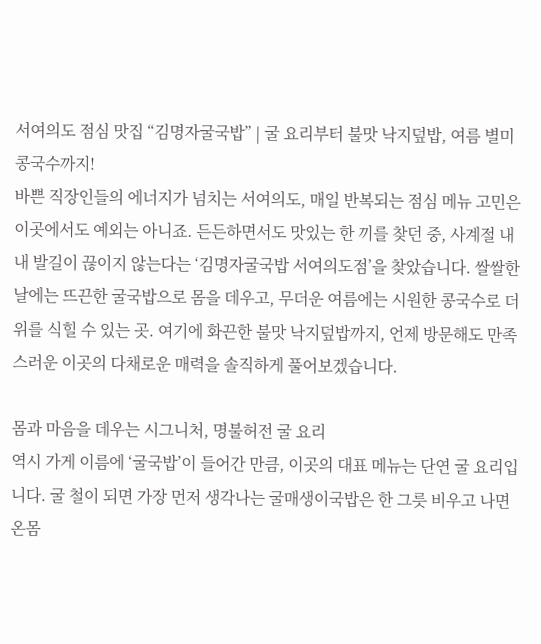서여의도 점심 맛집 “김명자굴국밥” | 굴 요리부터 불맛 낙지덮밥, 여름 별미 콩국수까지!
바쁜 직장인들의 에너지가 넘치는 서여의도, 매일 반복되는 점심 메뉴 고민은 이곳에서도 예외는 아니죠. 든든하면서도 맛있는 한 끼를 찾던 중, 사계절 내내 발길이 끊이지 않는다는 ‘김명자굴국밥 서여의도점’을 찾았습니다. 쌀쌀한 날에는 뜨끈한 굴국밥으로 몸을 데우고, 무더운 여름에는 시원한 콩국수로 더위를 식힐 수 있는 곳. 여기에 화끈한 불맛 낙지덮밥까지, 언제 방문해도 만족스러운 이곳의 다채로운 매력을 솔직하게 풀어보겠습니다.

몸과 마음을 데우는 시그니처, 명불허전 굴 요리
역시 가게 이름에 ‘굴국밥’이 들어간 만큼, 이곳의 대표 메뉴는 단연 굴 요리입니다. 굴 철이 되면 가장 먼저 생각나는 굴매생이국밥은 한 그릇 비우고 나면 온몸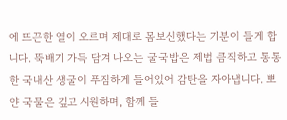에 뜨끈한 열이 오르며 제대로 몸보신했다는 기분이 들게 합니다. 뚝배기 가득 담겨 나오는 굴국밥은 제법 큼직하고 통통한 국내산 생굴이 푸짐하게 들어있어 감탄을 자아냅니다. 뽀얀 국물은 깊고 시원하며, 함께 들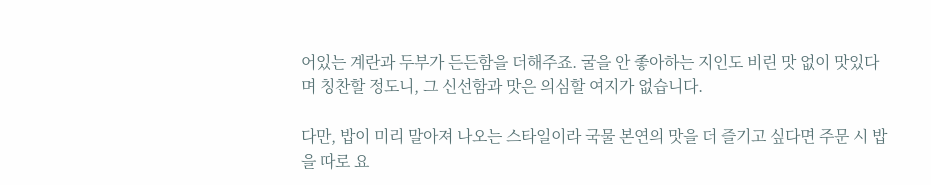어있는 계란과 두부가 든든함을 더해주죠. 굴을 안 좋아하는 지인도 비린 맛 없이 맛있다며 칭찬할 정도니, 그 신선함과 맛은 의심할 여지가 없습니다.

다만, 밥이 미리 말아져 나오는 스타일이라 국물 본연의 맛을 더 즐기고 싶다면 주문 시 밥을 따로 요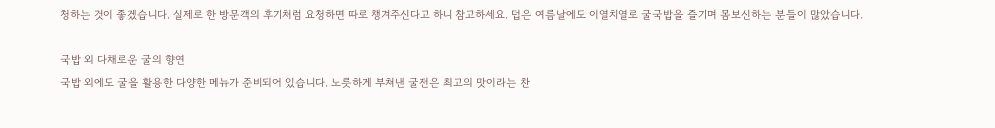청하는 것이 좋겠습니다. 실제로 한 방문객의 후기처럼 요청하면 따로 챙겨주신다고 하니 참고하세요. 덥은 여름날에도 이열치열로 굴국밥을 즐기며 몸보신하는 분들이 많았습니다.

국밥 외 다채로운 굴의 향연
국밥 외에도 굴을 활용한 다양한 메뉴가 준비되어 있습니다. 노릇하게 부쳐낸 굴전은 최고의 맛이라는 찬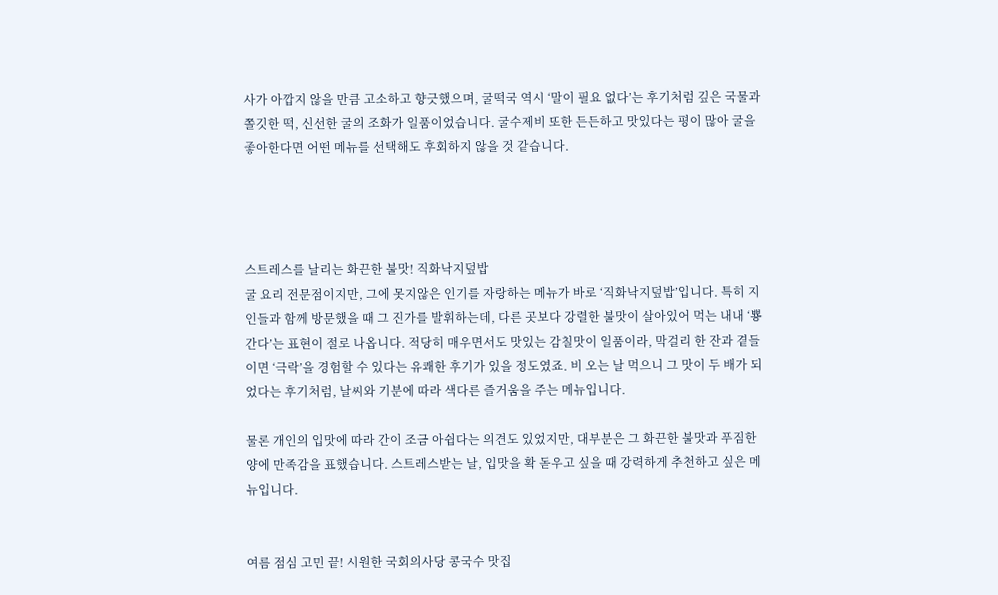사가 아깝지 않을 만큼 고소하고 향긋했으며, 굴떡국 역시 ‘말이 필요 없다’는 후기처럼 깊은 국물과 쫄깃한 떡, 신선한 굴의 조화가 일품이었습니다. 굴수제비 또한 든든하고 맛있다는 평이 많아 굴을 좋아한다면 어떤 메뉴를 선택해도 후회하지 않을 것 같습니다.




스트레스를 날리는 화끈한 불맛! 직화낙지덮밥
굴 요리 전문점이지만, 그에 못지않은 인기를 자랑하는 메뉴가 바로 ‘직화낙지덮밥’입니다. 특히 지인들과 함께 방문했을 때 그 진가를 발휘하는데, 다른 곳보다 강렬한 불맛이 살아있어 먹는 내내 ‘뿅 간다’는 표현이 절로 나옵니다. 적당히 매우면서도 맛있는 감칠맛이 일품이라, 막걸리 한 잔과 곁들이면 ‘극락’을 경험할 수 있다는 유쾌한 후기가 있을 정도였죠. 비 오는 날 먹으니 그 맛이 두 배가 되었다는 후기처럼, 날씨와 기분에 따라 색다른 즐거움을 주는 메뉴입니다.

물론 개인의 입맛에 따라 간이 조금 아쉽다는 의견도 있었지만, 대부분은 그 화끈한 불맛과 푸짐한 양에 만족감을 표했습니다. 스트레스받는 날, 입맛을 확 돋우고 싶을 때 강력하게 추천하고 싶은 메뉴입니다.


여름 점심 고민 끝! 시원한 국회의사당 콩국수 맛집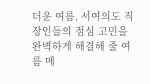더운 여름, 서여의도 직장인들의 점심 고민을 완벽하게 해결해 줄 여름 메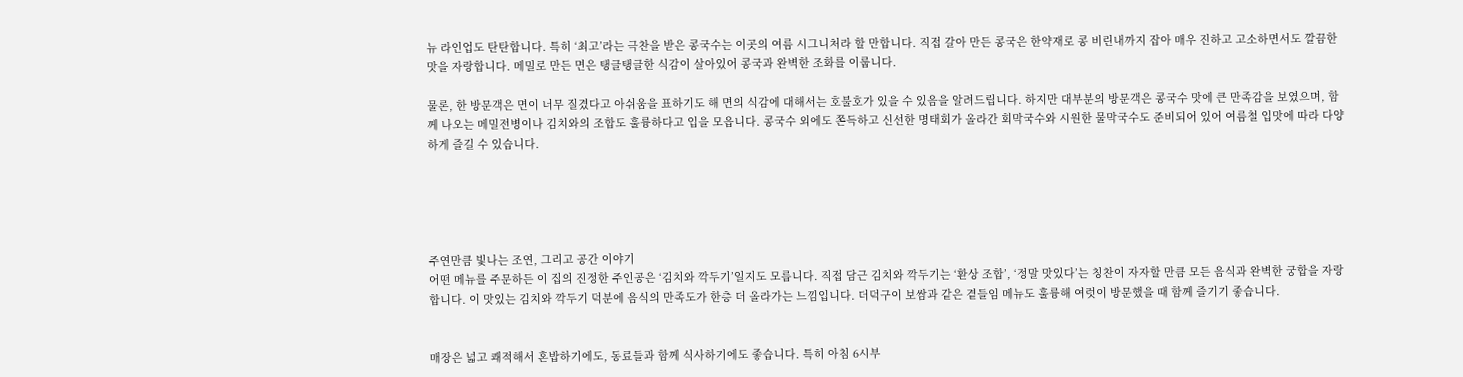뉴 라인업도 탄탄합니다. 특히 ‘최고’라는 극찬을 받은 콩국수는 이곳의 여름 시그니처라 할 만합니다. 직접 갈아 만든 콩국은 한약재로 콩 비린내까지 잡아 매우 진하고 고소하면서도 깔끔한 맛을 자랑합니다. 메밀로 만든 면은 탱글탱글한 식감이 살아있어 콩국과 완벽한 조화를 이룹니다.

물론, 한 방문객은 면이 너무 질겼다고 아쉬움을 표하기도 해 면의 식감에 대해서는 호불호가 있을 수 있음을 알려드립니다. 하지만 대부분의 방문객은 콩국수 맛에 큰 만족감을 보였으며, 함께 나오는 메밀전병이나 김치와의 조합도 훌륭하다고 입을 모읍니다. 콩국수 외에도 쫀득하고 신선한 명태회가 올라간 회막국수와 시원한 물막국수도 준비되어 있어 여름철 입맛에 따라 다양하게 즐길 수 있습니다.





주연만큼 빛나는 조연, 그리고 공간 이야기
어떤 메뉴를 주문하든 이 집의 진정한 주인공은 ‘김치와 깍두기’일지도 모릅니다. 직접 담근 김치와 깍두기는 ‘환상 조합’, ‘정말 맛있다’는 칭찬이 자자할 만큼 모든 음식과 완벽한 궁합을 자랑합니다. 이 맛있는 김치와 깍두기 덕분에 음식의 만족도가 한층 더 올라가는 느낌입니다. 더덕구이 보쌈과 같은 곁들임 메뉴도 훌륭해 여럿이 방문했을 때 함께 즐기기 좋습니다.


매장은 넓고 쾌적해서 혼밥하기에도, 동료들과 함께 식사하기에도 좋습니다. 특히 아침 6시부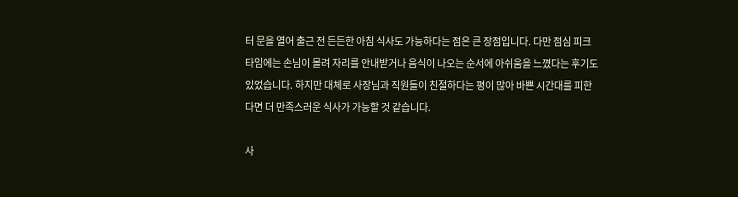터 문을 열어 출근 전 든든한 아침 식사도 가능하다는 점은 큰 장점입니다. 다만 점심 피크타임에는 손님이 몰려 자리를 안내받거나 음식이 나오는 순서에 아쉬움을 느꼈다는 후기도 있었습니다. 하지만 대체로 사장님과 직원들이 친절하다는 평이 많아 바쁜 시간대를 피한다면 더 만족스러운 식사가 가능할 것 같습니다.

사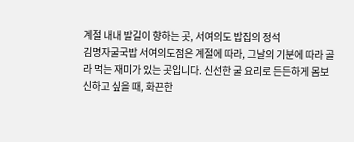계절 내내 발길이 향하는 곳, 서여의도 밥집의 정석
김명자굴국밥 서여의도점은 계절에 따라, 그날의 기분에 따라 골라 먹는 재미가 있는 곳입니다. 신선한 굴 요리로 든든하게 몸보신하고 싶을 때, 화끈한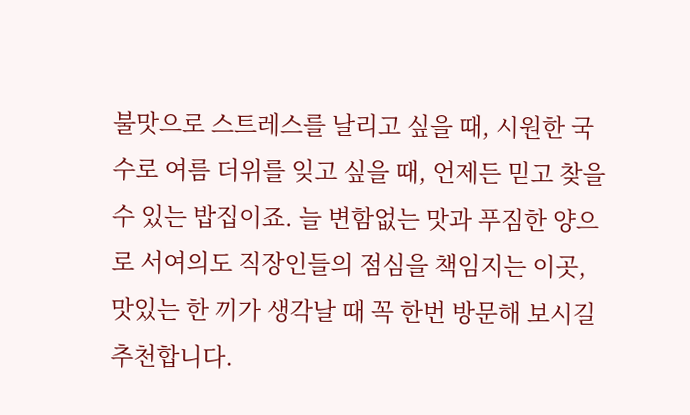불맛으로 스트레스를 날리고 싶을 때, 시원한 국수로 여름 더위를 잊고 싶을 때, 언제든 믿고 찾을 수 있는 밥집이죠. 늘 변함없는 맛과 푸짐한 양으로 서여의도 직장인들의 점심을 책임지는 이곳, 맛있는 한 끼가 생각날 때 꼭 한번 방문해 보시길 추천합니다.